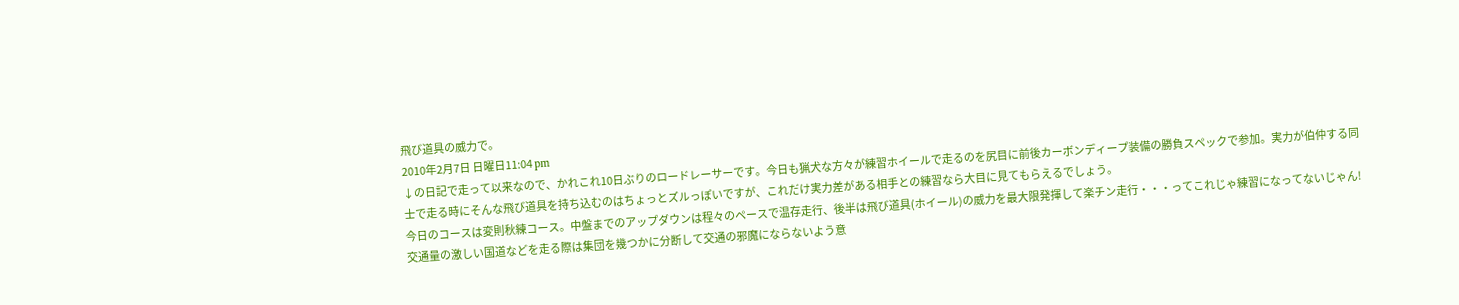飛び道具の威力で。
2010年2月7日 日曜日11:04 pm
↓の日記で走って以来なので、かれこれ10日ぶりのロードレーサーです。今日も猟犬な方々が練習ホイールで走るのを尻目に前後カーボンディープ装備の勝負スペックで参加。実力が伯仲する同士で走る時にそんな飛び道具を持ち込むのはちょっとズルっぽいですが、これだけ実力差がある相手との練習なら大目に見てもらえるでしょう。
今日のコースは変則秋練コース。中盤までのアップダウンは程々のペースで温存走行、後半は飛び道具(ホイール)の威力を最大限発揮して楽チン走行・・・ってこれじゃ練習になってないじゃん!
交通量の激しい国道などを走る際は集団を幾つかに分断して交通の邪魔にならないよう意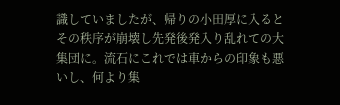識していましたが、帰りの小田厚に入るとその秩序が崩壊し先発後発入り乱れての大集団に。流石にこれでは車からの印象も悪いし、何より集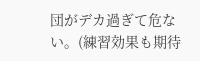団がデカ過ぎて危ない。(練習効果も期待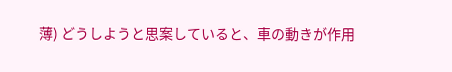薄) どうしようと思案していると、車の動きが作用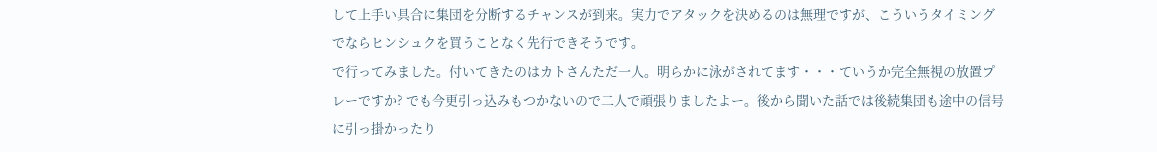して上手い具合に集団を分断するチャンスが到来。実力でアタックを決めるのは無理ですが、こういうタイミングでならヒンシュクを買うことなく先行できそうです。
で行ってみました。付いてきたのはカトさんただ一人。明らかに泳がされてます・・・ていうか完全無視の放置プレーですか? でも今更引っ込みもつかないので二人で頑張りましたよー。後から聞いた話では後続集団も途中の信号に引っ掛かったり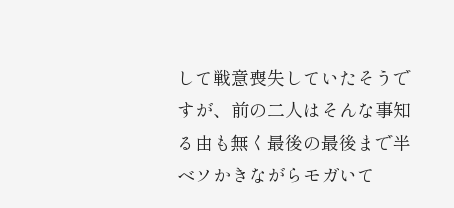して戦意喪失していたそうですが、前の二人はそんな事知る由も無く最後の最後まで半ベソかきながらモガいて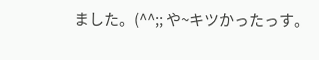ました。(^^;; や~キツかったっす。